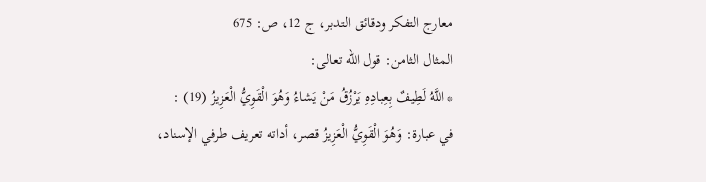معارج التفكر ودقائق التدبر، ج 12، ص: 675
المثال الثامن: قول اللّه تعالى:
* اللَّهُ لَطِيفٌ بِعِبادِهِ يَرْزُقُ مَنْ يَشاءُ وَهُوَ الْقَوِيُّ الْعَزِيزُ (19) :
في عبارة: وَهُوَ الْقَوِيُّ الْعَزِيزُ قصر، أداته تعريف طرفي الإسناد،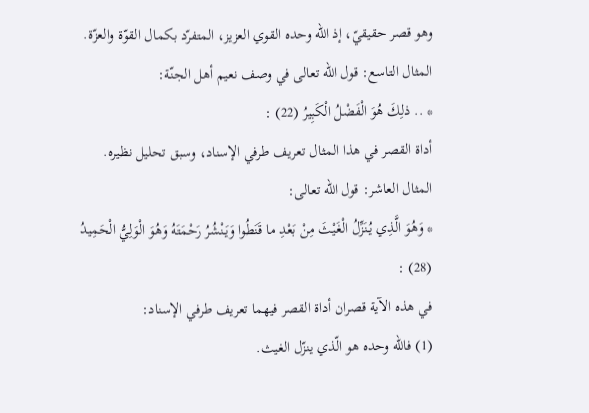وهو قصر حقيقيّ، إذ اللّه وحده القوي العزيز، المتفرّد بكمال القوّة والعزّة.
المثال التاسع: قول اللّه تعالى في وصف نعيم أهل الجنّة:
* .. ذلِكَ هُوَ الْفَضْلُ الْكَبِيرُ (22) :
أداة القصر في هذا المثال تعريف طرفي الإسناد، وسبق تحليل نظيره.
المثال العاشر: قول اللّه تعالى:
* وَهُوَ الَّذِي يُنَزِّلُ الْغَيْثَ مِنْ بَعْدِ ما قَنَطُوا وَيَنْشُرُ رَحْمَتَهُ وَهُوَ الْوَلِيُّ الْحَمِيدُ (28) :
في هذه الآية قصران أداة القصر فيهما تعريف طرفي الإسناد:
(1) فاللّه وحده هو الّذي ينزّل الغيث.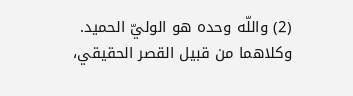(2) واللّه وحده هو الوليّ الحميد.
وكلاهما من قبيل القصر الحقيقي،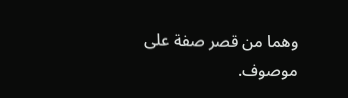وهما من قصر صفة على موصوف.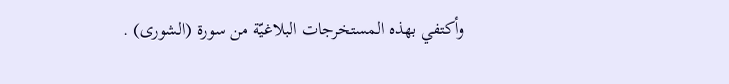وأكتفي بهذه المستخرجات البلاغيّة من سورة (الشورى) .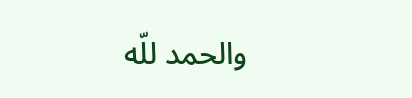والحمد للّه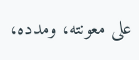على معونته، ومدده،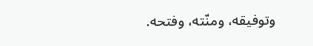وتوفيقه، ومنّته، وفتحه.